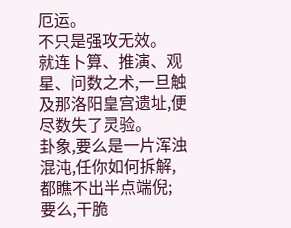厄运。
不只是强攻无效。
就连卜算、推演、观星、问数之术,一旦触及那洛阳皇宫遗址,便尽数失了灵验。
卦象,要么是一片浑浊混沌,任你如何拆解,都瞧不出半点端倪;
要么,干脆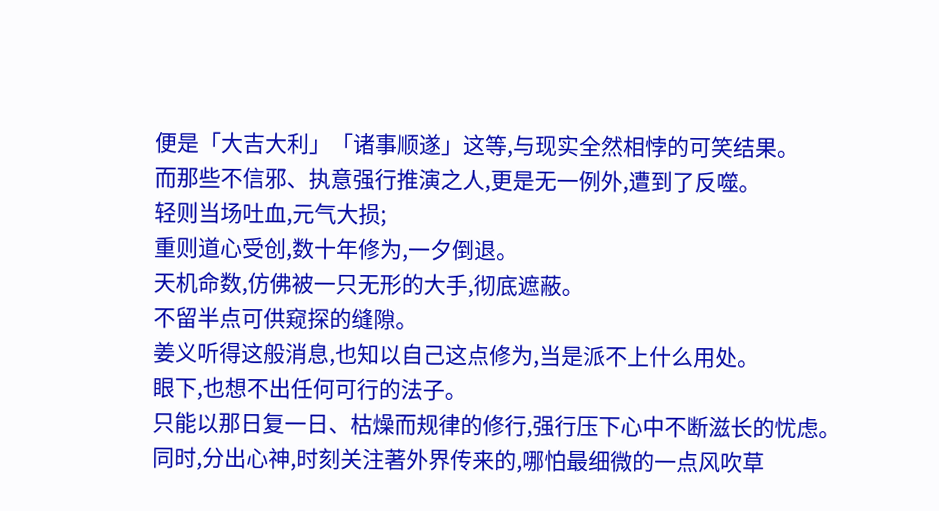便是「大吉大利」「诸事顺遂」这等,与现实全然相悖的可笑结果。
而那些不信邪、执意强行推演之人,更是无一例外,遭到了反噬。
轻则当场吐血,元气大损;
重则道心受创,数十年修为,一夕倒退。
天机命数,仿佛被一只无形的大手,彻底遮蔽。
不留半点可供窥探的缝隙。
姜义听得这般消息,也知以自己这点修为,当是派不上什么用处。
眼下,也想不出任何可行的法子。
只能以那日复一日、枯燥而规律的修行,强行压下心中不断滋长的忧虑。
同时,分出心神,时刻关注著外界传来的,哪怕最细微的一点风吹草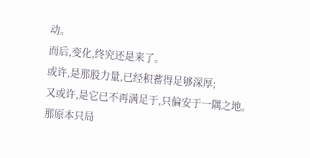动。
而后,变化,终究还是来了。
或许,是那股力量,已经积蓄得足够深厚;
又或许,是它已不再满足于,只偏安于一隅之地。
那原本只局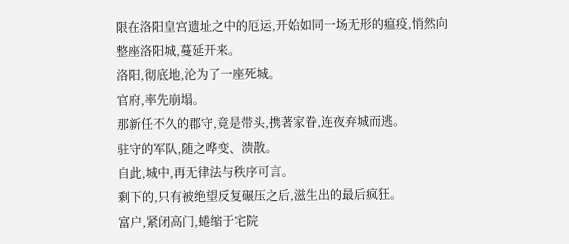限在洛阳皇宫遗址之中的厄运,开始如同一场无形的瘟疫,悄然向整座洛阳城,蔓延开来。
洛阳,彻底地,沦为了一座死城。
官府,率先崩塌。
那新任不久的郡守,竟是带头,携著家眷,连夜弃城而逃。
驻守的军队,随之哗变、溃散。
自此,城中,再无律法与秩序可言。
剩下的,只有被绝望反复碾压之后,滋生出的最后疯狂。
富户,紧闭高门,蜷缩于宅院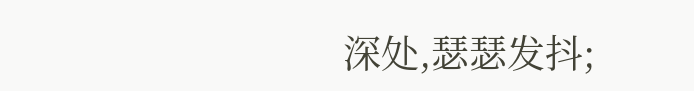深处,瑟瑟发抖;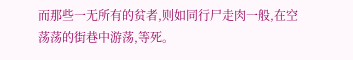而那些一无所有的贫者,则如同行尸走肉一般,在空荡荡的街巷中游荡,等死。